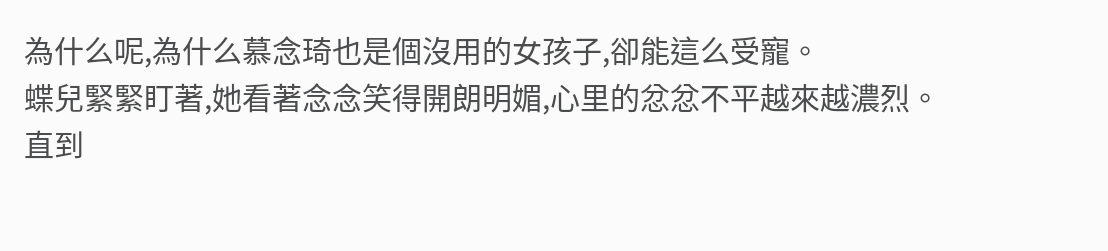為什么呢,為什么慕念琦也是個沒用的女孩子,卻能這么受寵。
蝶兒緊緊盯著,她看著念念笑得開朗明媚,心里的忿忿不平越來越濃烈。
直到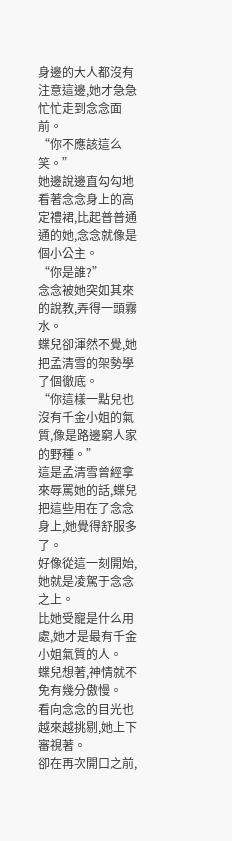身邊的大人都沒有注意這邊,她才急急忙忙走到念念面前。
“你不應該這么笑。”
她邊說邊直勾勾地看著念念身上的高定禮裙,比起普普通通的她,念念就像是個小公主。
“你是誰?”
念念被她突如其來的說教,弄得一頭霧水。
蝶兒卻渾然不覺,她把孟清雪的架勢學了個徹底。
“你這樣一點兒也沒有千金小姐的氣質,像是路邊窮人家的野種。”
這是孟清雪曾經拿來辱罵她的話,蝶兒把這些用在了念念身上,她覺得舒服多了。
好像從這一刻開始,她就是凌駕于念念之上。
比她受寵是什么用處,她才是最有千金小姐氣質的人。
蝶兒想著,神情就不免有幾分傲慢。
看向念念的目光也越來越挑剔,她上下審視著。
卻在再次開口之前,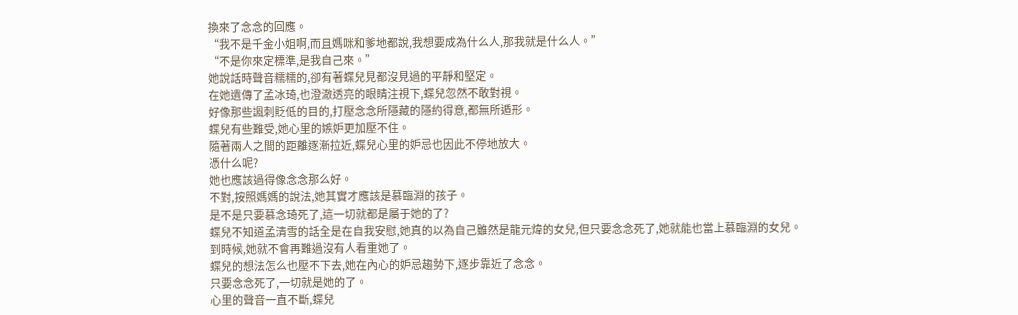換來了念念的回應。
“我不是千金小姐啊,而且媽咪和爹地都說,我想要成為什么人,那我就是什么人。”
“不是你來定標準,是我自己來。”
她說話時聲音糯糯的,卻有著蝶兒見都沒見過的平靜和堅定。
在她遺傳了孟冰琦,也澄澈透亮的眼睛注視下,蝶兒忽然不敢對視。
好像那些諷刺貶低的目的,打壓念念所隱藏的隱約得意,都無所遁形。
蝶兒有些難受,她心里的嫉妒更加壓不住。
隨著兩人之間的距離逐漸拉近,蝶兒心里的妒忌也因此不停地放大。
憑什么呢?
她也應該過得像念念那么好。
不對,按照媽媽的說法,她其實才應該是慕臨淵的孩子。
是不是只要慕念琦死了,這一切就都是屬于她的了?
蝶兒不知道孟清雪的話全是在自我安慰,她真的以為自己雖然是龍元煒的女兒,但只要念念死了,她就能也當上慕臨淵的女兒。
到時候,她就不會再難過沒有人看重她了。
蝶兒的想法怎么也壓不下去,她在內心的妒忌趨勢下,逐步靠近了念念。
只要念念死了,一切就是她的了。
心里的聲音一直不斷,蝶兒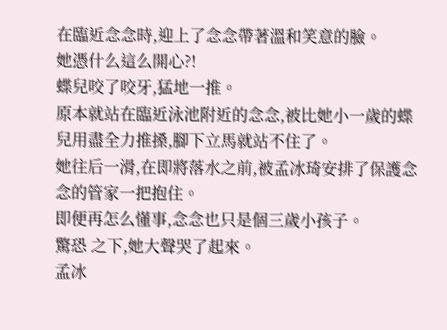在臨近念念時,迎上了念念帶著溫和笑意的臉。
她憑什么這么開心?!
蝶兒咬了咬牙,猛地一推。
原本就站在臨近泳池附近的念念,被比她小一歲的蝶兒用盡全力推搡,腳下立馬就站不住了。
她往后一滑,在即將落水之前,被孟冰琦安排了保護念念的管家一把抱住。
即便再怎么懂事,念念也只是個三歲小孩子。
驚恐 之下,她大聲哭了起來。
孟冰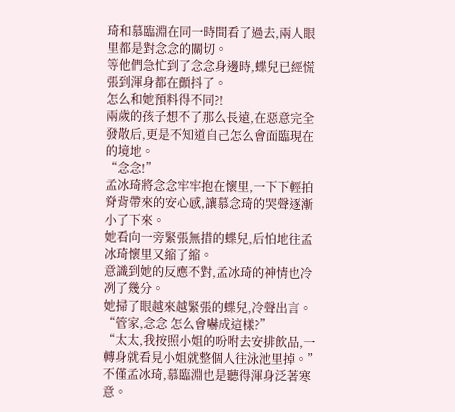琦和慕臨淵在同一時間看了過去,兩人眼里都是對念念的關切。
等他們急忙到了念念身邊時,蝶兒已經慌張到渾身都在顫抖了。
怎么和她預料得不同?!
兩歲的孩子想不了那么長遠,在惡意完全發散后,更是不知道自己怎么會面臨現在的境地。
“念念!”
孟冰琦將念念牢牢抱在懷里,一下下輕拍脊背帶來的安心感,讓慕念琦的哭聲逐漸小了下來。
她看向一旁緊張無措的蝶兒,后怕地往孟冰琦懷里又縮了縮。
意識到她的反應不對,孟冰琦的神情也冷冽了幾分。
她掃了眼越來越緊張的蝶兒,冷聲出言。
“管家,念念 怎么會嚇成這樣?”
“太太,我按照小姐的吩咐去安排飲品,一轉身就看見小姐就整個人往泳池里掉。”
不僅孟冰琦,慕臨淵也是聽得渾身泛著寒意。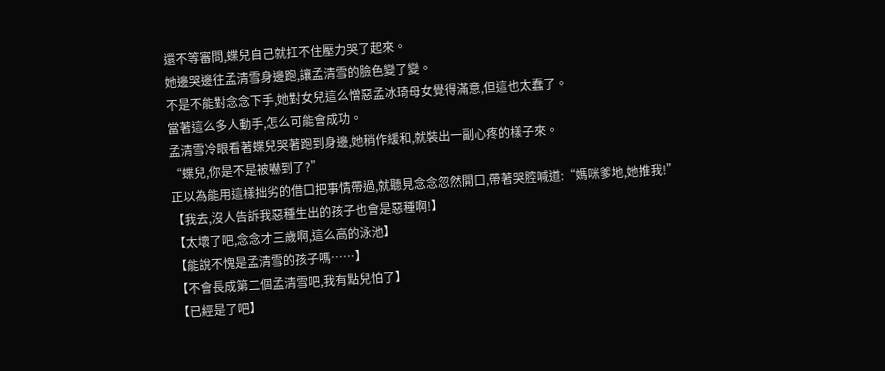還不等審問,蝶兒自己就扛不住壓力哭了起來。
她邊哭邊往孟清雪身邊跑,讓孟清雪的臉色變了變。
不是不能對念念下手,她對女兒這么憎惡孟冰琦母女覺得滿意,但這也太蠢了。
當著這么多人動手,怎么可能會成功。
孟清雪冷眼看著蝶兒哭著跑到身邊,她稍作緩和,就裝出一副心疼的樣子來。
“蝶兒,你是不是被嚇到了?”
正以為能用這樣拙劣的借口把事情帶過,就聽見念念忽然開口,帶著哭腔喊道:“媽咪爹地,她推我!”
【我去,沒人告訴我惡種生出的孩子也會是惡種啊!】
【太壞了吧,念念才三歲啊,這么高的泳池】
【能說不愧是孟清雪的孩子嗎……】
【不會長成第二個孟清雪吧,我有點兒怕了】
【已經是了吧】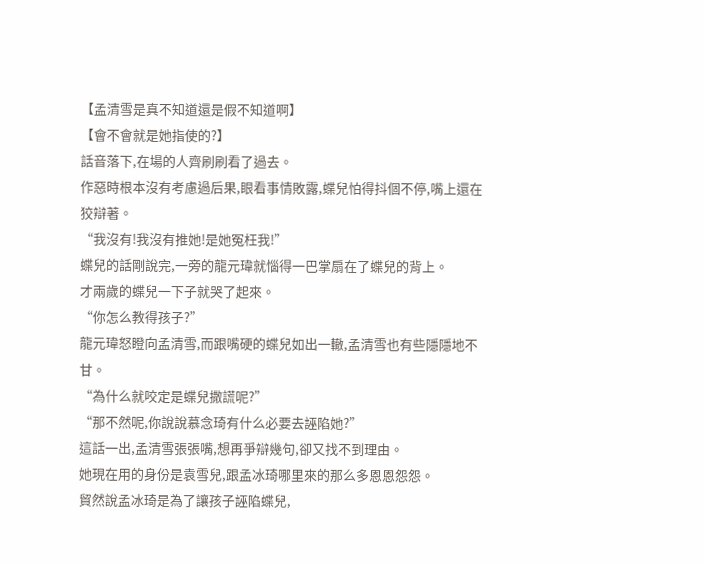【孟清雪是真不知道還是假不知道啊】
【會不會就是她指使的?】
話音落下,在場的人齊刷刷看了過去。
作惡時根本沒有考慮過后果,眼看事情敗露,蝶兒怕得抖個不停,嘴上還在狡辯著。
“我沒有!我沒有推她!是她冤枉我!”
蝶兒的話剛說完,一旁的龍元瑋就惱得一巴掌扇在了蝶兒的背上。
才兩歲的蝶兒一下子就哭了起來。
“你怎么教得孩子?”
龍元瑋怒瞪向孟清雪,而跟嘴硬的蝶兒如出一轍,孟清雪也有些隱隱地不甘。
“為什么就咬定是蝶兒撒謊呢?”
“那不然呢,你說說慕念琦有什么必要去誣陷她?”
這話一出,孟清雪張張嘴,想再爭辯幾句,卻又找不到理由。
她現在用的身份是袁雪兒,跟孟冰琦哪里來的那么多恩恩怨怨。
貿然說孟冰琦是為了讓孩子誣陷蝶兒,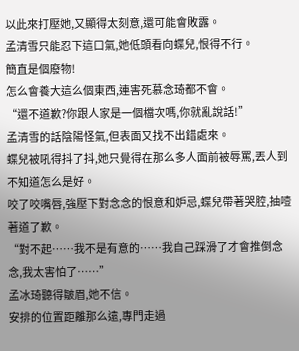以此來打壓她,又顯得太刻意,還可能會敗露。
孟清雪只能忍下這口氣,她低頭看向蝶兒,恨得不行。
簡直是個廢物!
怎么會養大這么個東西,連害死慕念琦都不會。
“還不道歉?你跟人家是一個檔次嗎,你就亂說話!”
孟清雪的話陰陽怪氣,但表面又找不出錯處來。
蝶兒被吼得抖了抖,她只覺得在那么多人面前被辱罵,丟人到不知道怎么是好。
咬了咬嘴唇,強壓下對念念的恨意和妒忌,蝶兒帶著哭腔,抽噎著道了歉。
“對不起……我不是有意的……我自己踩滑了才會推倒念念,我太害怕了……”
孟冰琦聽得皺眉,她不信。
安排的位置距離那么遠,專門走過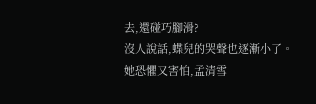去,還碰巧腳滑?
沒人說話,蝶兒的哭聲也逐漸小了。
她恐懼又害怕,孟清雪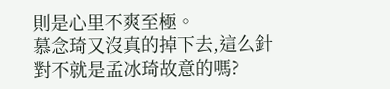則是心里不爽至極。
慕念琦又沒真的掉下去,這么針對不就是孟冰琦故意的嗎?